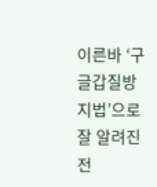이른바 ‘구글갑질방지법’으로 잘 알려진 전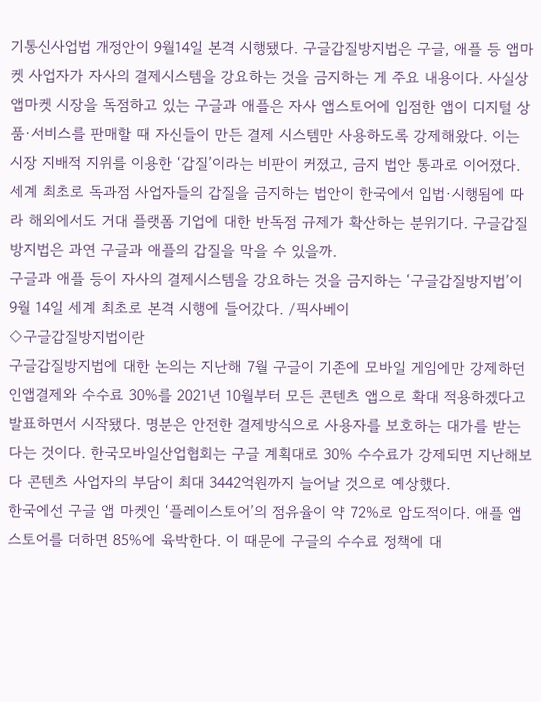기통신사업법 개정안이 9월14일 본격 시행됐다. 구글갑질방지법은 구글, 애플 등 앱마켓 사업자가 자사의 결제시스템을 강요하는 것을 금지하는 게 주요 내용이다. 사실상 앱마켓 시장을 독점하고 있는 구글과 애플은 자사 앱스토어에 입점한 앱이 디지털 상품·서비스를 판매할 때 자신들이 만든 결제 시스템만 사용하도록 강제해왔다. 이는 시장 지배적 지위를 이용한 ‘갑질’이라는 비판이 커졌고, 금지 법안 통과로 이어졌다. 세계 최초로 독과점 사업자들의 갑질을 금지하는 법안이 한국에서 입법·시행됨에 따라 해외에서도 거대 플랫폼 기업에 대한 반독점 규제가 확산하는 분위기다. 구글갑질방지법은 과연 구글과 애플의 갑질을 막을 수 있을까.
구글과 애플 등이 자사의 결제시스템을 강요하는 것을 금지하는 ‘구글갑질방지법’이 9월 14일 세계 최초로 본격 시행에 들어갔다. /픽사베이
◇구글갑질방지법이란
구글갑질방지법에 대한 논의는 지난해 7월 구글이 기존에 모바일 게임에만 강제하던 인앱결제와 수수료 30%를 2021년 10월부터 모든 콘텐츠 앱으로 확대 적용하겠다고 발표하면서 시작됐다. 명분은 안전한 결제방식으로 사용자를 보호하는 대가를 받는다는 것이다. 한국모바일산업협회는 구글 계획대로 30% 수수료가 강제되면 지난해보다 콘텐츠 사업자의 부담이 최대 3442억원까지 늘어날 것으로 예상했다.
한국에선 구글 앱 마켓인 ‘플레이스토어’의 점유율이 약 72%로 압도적이다. 애플 앱스토어를 더하면 85%에 육박한다. 이 때문에 구글의 수수료 정책에 대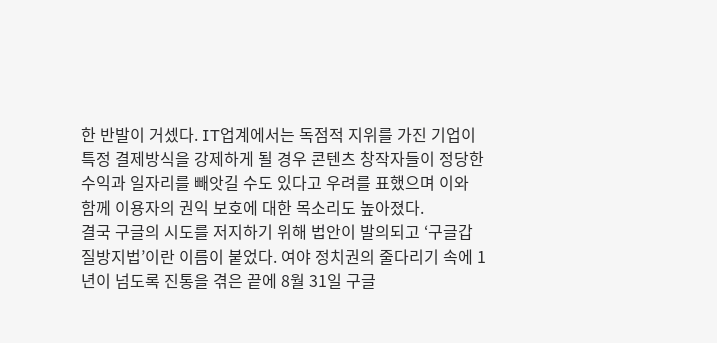한 반발이 거셌다. IT업계에서는 독점적 지위를 가진 기업이 특정 결제방식을 강제하게 될 경우 콘텐츠 창작자들이 정당한 수익과 일자리를 빼앗길 수도 있다고 우려를 표했으며 이와 함께 이용자의 권익 보호에 대한 목소리도 높아졌다.
결국 구글의 시도를 저지하기 위해 법안이 발의되고 ‘구글갑질방지법’이란 이름이 붙었다. 여야 정치권의 줄다리기 속에 1년이 넘도록 진통을 겪은 끝에 8월 31일 구글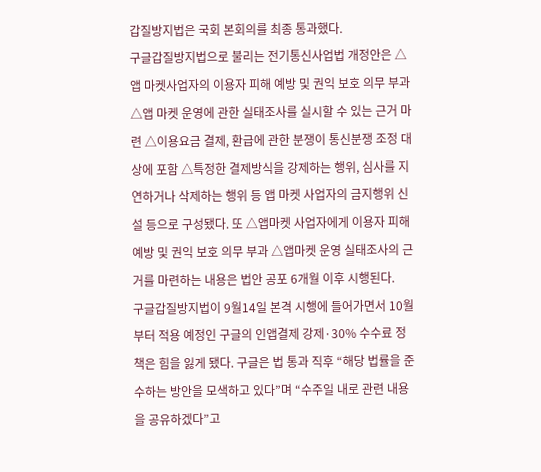갑질방지법은 국회 본회의를 최종 통과했다.
구글갑질방지법으로 불리는 전기통신사업법 개정안은 △앱 마켓사업자의 이용자 피해 예방 및 권익 보호 의무 부과 △앱 마켓 운영에 관한 실태조사를 실시할 수 있는 근거 마련 △이용요금 결제, 환급에 관한 분쟁이 통신분쟁 조정 대상에 포함 △특정한 결제방식을 강제하는 행위, 심사를 지연하거나 삭제하는 행위 등 앱 마켓 사업자의 금지행위 신설 등으로 구성됐다. 또 △앱마켓 사업자에게 이용자 피해 예방 및 권익 보호 의무 부과 △앱마켓 운영 실태조사의 근거를 마련하는 내용은 법안 공포 6개월 이후 시행된다.
구글갑질방지법이 9월14일 본격 시행에 들어가면서 10월부터 적용 예정인 구글의 인앱결제 강제·30% 수수료 정책은 힘을 잃게 됐다. 구글은 법 통과 직후 “해당 법률을 준수하는 방안을 모색하고 있다”며 “수주일 내로 관련 내용을 공유하겠다”고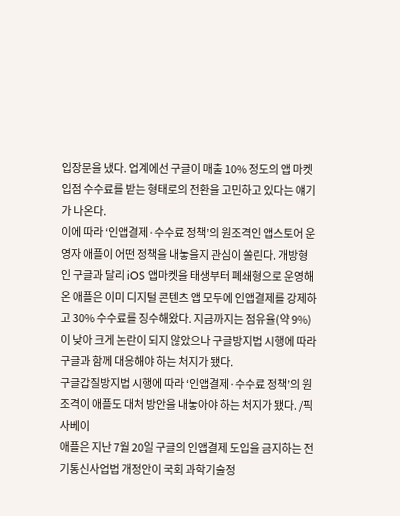입장문을 냈다. 업계에선 구글이 매출 10% 정도의 앱 마켓 입점 수수료를 받는 형태로의 전환을 고민하고 있다는 얘기가 나온다.
이에 따라 ‘인앱결제·수수료 정책’의 원조격인 앱스토어 운영자 애플이 어떤 정책을 내놓을지 관심이 쏠린다. 개방형인 구글과 달리 iOS 앱마켓을 태생부터 폐쇄형으로 운영해온 애플은 이미 디지털 콘텐츠 앱 모두에 인앱결제를 강제하고 30% 수수료를 징수해왔다. 지금까지는 점유율(약 9%)이 낮아 크게 논란이 되지 않았으나 구글방지법 시행에 따라 구글과 함께 대응해야 하는 처지가 됐다.
구글갑질방지법 시행에 따라 ‘인앱결제·수수료 정책’의 원조격이 애플도 대처 방안을 내놓아야 하는 처지가 됐다. /픽사베이
애플은 지난 7월 20일 구글의 인앱결제 도입을 금지하는 전기통신사업법 개정안이 국회 과학기술정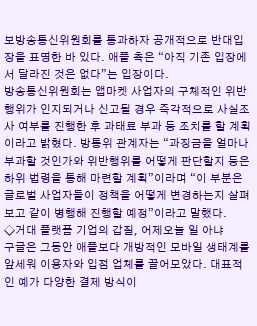보방송통신위원회를 통과하자 공개적으로 반대입장을 표명한 바 있다. 애플 측은 “아직 기존 입장에서 달라진 것은 없다”는 입장이다.
방송통신위원회는 앱마켓 사업자의 구체적인 위반 행위가 인지되거나 신고될 경우 즉각적으로 사실조사 여부를 진행한 후 과태료 부과 등 조치를 할 계획이라고 밝혔다. 방통위 관계자는 “과징금을 얼마나 부과할 것인가와 위반행위를 어떻게 판단할지 등은 하위 법령을 통해 마련할 계획”이라며 “이 부분은 글로벌 사업자들이 정책을 어떻게 변경하는지 살펴보고 같이 병행해 진행할 예정”이라고 말했다.
◇거대 플랫폼 기업의 갑질, 어제오늘 일 아냐
구글은 그동안 애플보다 개방적인 모바일 생태계를 앞세워 이용자와 입점 업체를 끌어모았다. 대표적인 예가 다양한 결제 방식이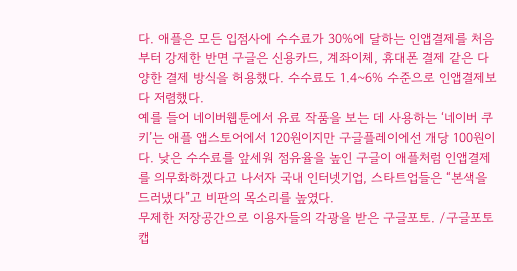다. 애플은 모든 입점사에 수수료가 30%에 달하는 인앱결제를 처음부터 강제한 반면 구글은 신용카드, 계좌이체, 휴대폰 결제 같은 다양한 결제 방식을 허용했다. 수수료도 1.4~6% 수준으로 인앱결제보다 저렴했다.
예를 들어 네이버웹툰에서 유료 작품을 보는 데 사용하는 ‘네이버 쿠키’는 애플 앱스토어에서 120원이지만 구글플레이에선 개당 100원이다. 낮은 수수료를 앞세워 점유율을 높인 구글이 애플처럼 인앱결제를 의무화하겠다고 나서자 국내 인터넷기업, 스타트업들은 “본색을 드러냈다”고 비판의 목소리를 높였다.
무제한 저장공간으로 이용자들의 각광을 받은 구글포토. /구글포토 캡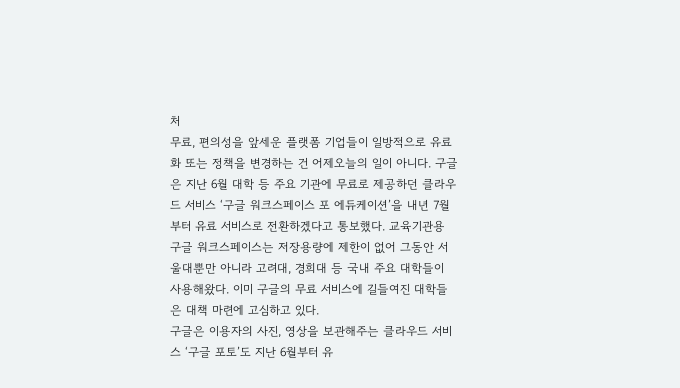처
무료, 편의성을 앞세운 플랫폼 기업들이 일방적으로 유료화 또는 정책을 변경하는 건 어제오늘의 일이 아니다. 구글은 지난 6월 대학 등 주요 기관에 무료로 제공하던 클라우드 서비스 ‘구글 워크스페이스 포 에듀케이션’을 내년 7월부터 유료 서비스로 전환하겠다고 통보했다. 교육기관용 구글 워크스페이스는 저장용량에 제한이 없어 그동안 서울대뿐만 아니라 고려대, 경희대 등 국내 주요 대학들이 사용해왔다. 이미 구글의 무료 서비스에 길들여진 대학들은 대책 마련에 고심하고 있다.
구글은 이용자의 사진, 영상을 보관해주는 클라우드 서비스 ‘구글 포토’도 지난 6월부터 유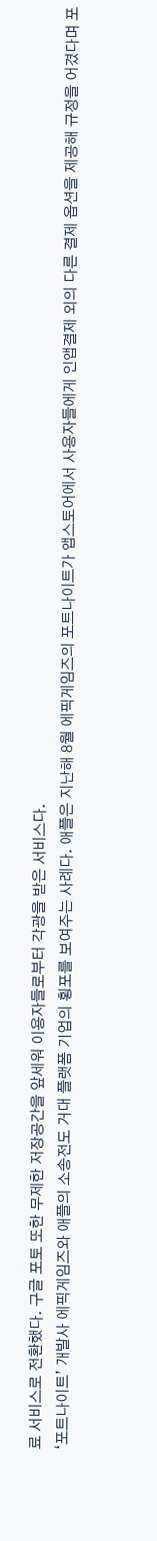료 서비스로 전환했다. 구글 포토 또한 무제한 저장공간을 앞세워 이용자들로부터 각광을 받은 서비스다.
‘포트나이트’ 개발사 에픽게임즈와 애플의 소송전도 거대 플랫폼 기업의 횡포를 보여주는 사례다. 애플은 지난해 8월 에픽게임즈의 포트나이트가 앱스토어에서 사용자들에게 인앱결제 외의 다른 결제 옵션을 제공해 규정을 어겼다며 포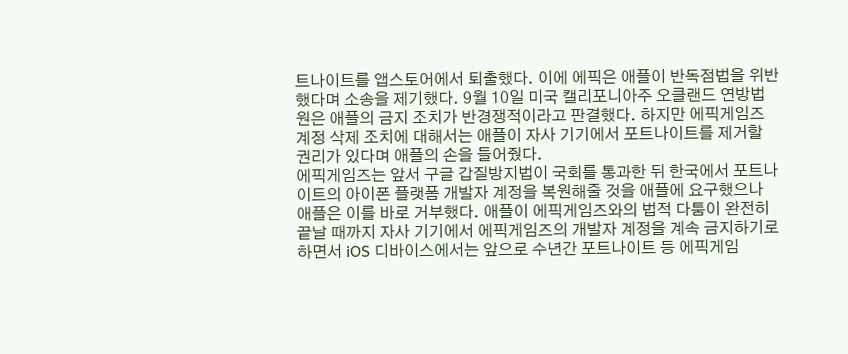트나이트를 앱스토어에서 퇴출했다. 이에 에픽은 애플이 반독점법을 위반했다며 소송을 제기했다. 9월 10일 미국 캘리포니아주 오클랜드 연방법원은 애플의 금지 조치가 반경쟁적이라고 판결했다. 하지만 에픽게임즈 계정 삭제 조치에 대해서는 애플이 자사 기기에서 포트나이트를 제거할 권리가 있다며 애플의 손을 들어줬다.
에픽게임즈는 앞서 구글 갑질방지법이 국회를 통과한 뒤 한국에서 포트나이트의 아이폰 플랫폼 개발자 계정을 복원해줄 것을 애플에 요구했으나 애플은 이를 바로 거부했다. 애플이 에픽게임즈와의 법적 다툼이 완전히 끝날 때까지 자사 기기에서 에픽게임즈의 개발자 계정을 계속 금지하기로 하면서 iOS 디바이스에서는 앞으로 수년간 포트나이트 등 에픽게임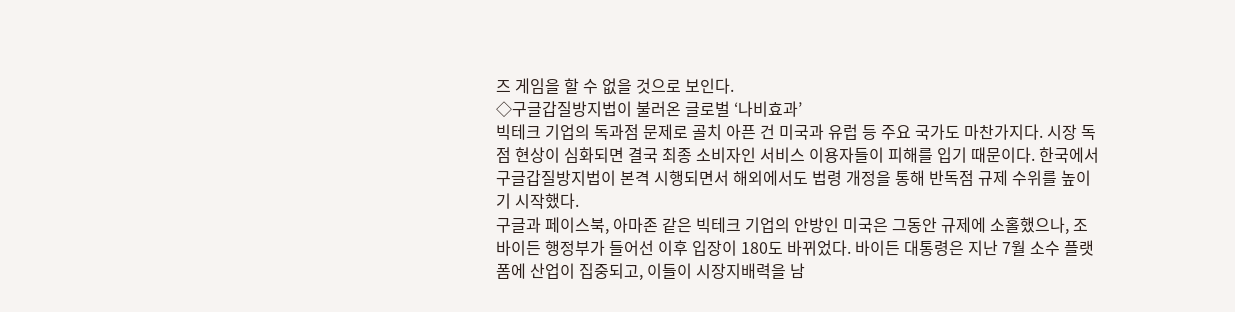즈 게임을 할 수 없을 것으로 보인다.
◇구글갑질방지법이 불러온 글로벌 ‘나비효과’
빅테크 기업의 독과점 문제로 골치 아픈 건 미국과 유럽 등 주요 국가도 마찬가지다. 시장 독점 현상이 심화되면 결국 최종 소비자인 서비스 이용자들이 피해를 입기 때문이다. 한국에서 구글갑질방지법이 본격 시행되면서 해외에서도 법령 개정을 통해 반독점 규제 수위를 높이기 시작했다.
구글과 페이스북, 아마존 같은 빅테크 기업의 안방인 미국은 그동안 규제에 소홀했으나, 조 바이든 행정부가 들어선 이후 입장이 180도 바뀌었다. 바이든 대통령은 지난 7월 소수 플랫폼에 산업이 집중되고, 이들이 시장지배력을 남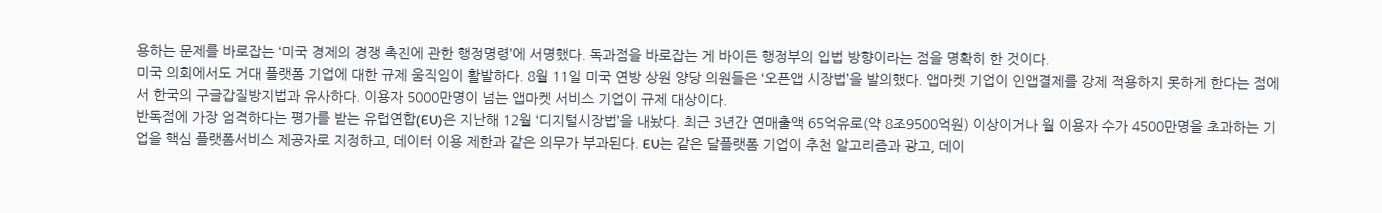용하는 문제를 바로잡는 ‘미국 경제의 경쟁 촉진에 관한 행정명령’에 서명했다. 독과점을 바로잡는 게 바이든 행정부의 입법 방향이라는 점을 명확히 한 것이다.
미국 의회에서도 거대 플랫폼 기업에 대한 규제 움직임이 활발하다. 8월 11일 미국 연방 상원 양당 의원들은 ‘오픈앱 시장법’을 발의했다. 앱마켓 기업이 인앱결제를 강제 적용하지 못하게 한다는 점에서 한국의 구글갑질방지법과 유사하다. 이용자 5000만명이 넘는 앱마켓 서비스 기업이 규제 대상이다.
반독점에 가장 엄격하다는 평가를 받는 유럽연합(EU)은 지난해 12월 ‘디지털시장법’을 내놨다. 최근 3년간 연매출액 65억유로(약 8조9500억원) 이상이거나 월 이용자 수가 4500만명을 초과하는 기업을 핵심 플랫폼서비스 제공자로 지정하고, 데이터 이용 제한과 같은 의무가 부과된다. EU는 같은 달플랫폼 기업이 추천 알고리즘과 광고, 데이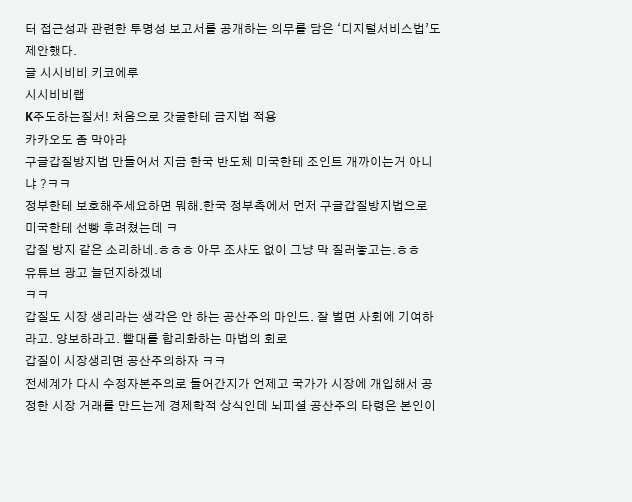터 접근성과 관련한 투명성 보고서를 공개하는 의무를 담은 ‘디지털서비스법’도 제안했다.
글 시시비비 키코에루
시시비비랩
K주도하는질서! 처음으로 갓굴한테 금지법 적용
카카오도 좀 막아라
구글갑질방지법 만들어서 지금 한국 반도체 미국한테 조인트 개까이는거 아니냐 ?ㅋㅋ
정부한테 보호해주세요하면 뭐해.한국 정부측에서 먼저 구글갑질방지법으로 미국한테 선빵 후려쳤는데 ㅋ
갑질 방지 같은 소리하네.ㅎㅎㅎ 아무 조사도 없이 그냥 막 질러놓고는.ㅎㅎ
유튜브 광고 늘던지하겠네
ㅋㅋ
갑질도 시장 생리라는 생각은 안 하는 공산주의 마인드. 잘 벌면 사회에 기여하라고. 양보하라고. 빨대를 합리화하는 마법의 회로
갑질이 시장생리면 공산주의하자 ㅋㅋ
전세계가 다시 수정자본주의로 들어간지가 언제고 국가가 시장에 개입해서 공정한 시장 거래를 만드는게 경제학적 상식인데 뇌피셜 공산주의 타령은 본인이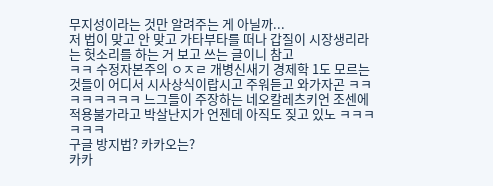무지성이라는 것만 알려주는 게 아닐까...
저 법이 맞고 안 맞고 가타부타를 떠나 갑질이 시장생리라는 헛소리를 하는 거 보고 쓰는 글이니 참고
ㅋㅋ 수정자본주의 ㅇㅈㄹ 개병신새기 경제학 1도 모르는 것들이 어디서 시사상식이랍시고 주워듣고 와가자곤 ㅋㅋㅋㅋㅋㅋㅋㅋ 느그들이 주장하는 네오칼레츠키언 조센에 적용불가라고 박살난지가 언젠데 아직도 짖고 있노 ㅋㅋㅋㅋㅋㅋ
구글 방지법? 카카오는?
카카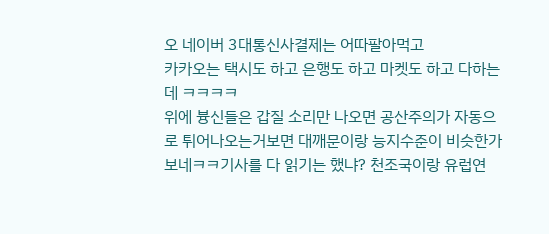오 네이버 3대통신사결제는 어따팔아먹고
카카오는 택시도 하고 은행도 하고 마켓도 하고 다하는데 ㅋㅋㅋㅋ
위에 븅신들은 갑질 소리만 나오면 공산주의가 자동으로 튀어나오는거보면 대깨문이랑 능지수준이 비슷한가보네ㅋㅋ기사를 다 읽기는 했냐? 천조국이랑 유럽연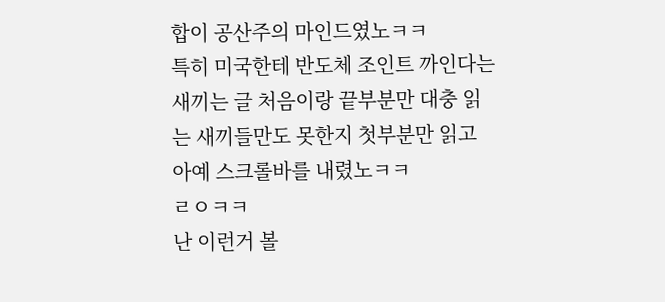합이 공산주의 마인드였노ㅋㅋ
특히 미국한테 반도체 조인트 까인다는 새끼는 글 처음이랑 끝부분만 대충 읽는 새끼들만도 못한지 첫부분만 읽고 아예 스크롤바를 내렸노ㅋㅋ
ㄹㅇㅋㅋ
난 이런거 볼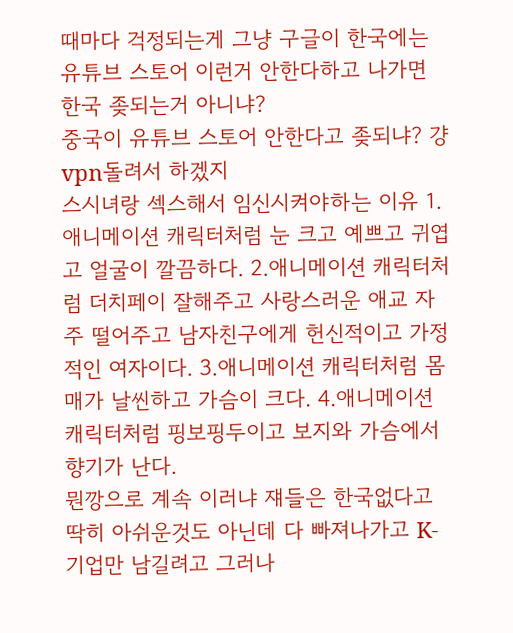때마다 걱정되는게 그냥 구글이 한국에는 유튜브 스토어 이런거 안한다하고 나가면 한국 좆되는거 아니냐?
중국이 유튜브 스토어 안한다고 좆되냐? 걍 vpn돌려서 하겠지
스시녀랑 섹스해서 임신시켜야하는 이유 1.애니메이션 캐릭터처럼 눈 크고 예쁘고 귀엽고 얼굴이 깔끔하다. 2.애니메이션 캐릭터처럼 더치페이 잘해주고 사랑스러운 애교 자주 떨어주고 남자친구에게 헌신적이고 가정적인 여자이다. 3.애니메이션 캐릭터처럼 몸매가 날씬하고 가슴이 크다. 4.애니메이션 캐릭터처럼 핑보핑두이고 보지와 가슴에서 향기가 난다.
뭔깡으로 계속 이러냐 쟤들은 한국없다고 딱히 아쉬운것도 아닌데 다 빠져나가고 K-기업만 남길려고 그러나